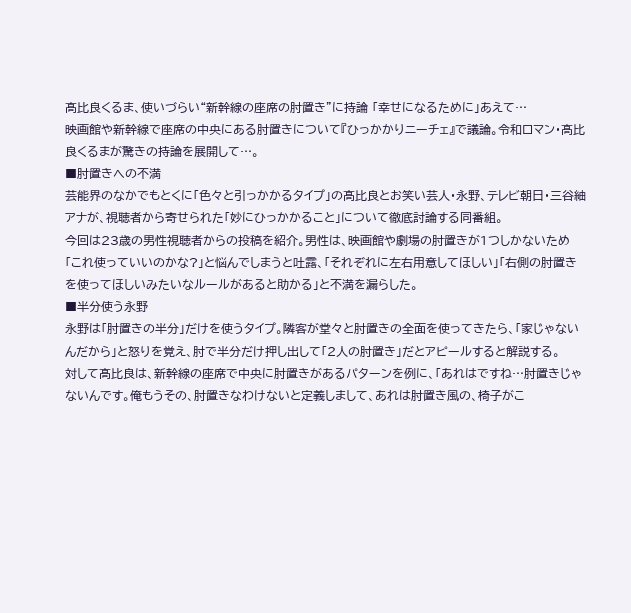髙比良くるま、使いづらい“新幹線の座席の肘置き”に持論 「幸せになるために」あえて…
映画館や新幹線で座席の中央にある肘置きについて『ひっかかりニーチェ』で議論。令和ロマン・髙比良くるまが驚きの持論を展開して…。
■肘置きへの不満
芸能界のなかでもとくに「色々と引っかかるタイプ」の髙比良とお笑い芸人・永野、テレビ朝日・三谷紬アナが、視聴者から寄せられた「妙にひっかかること」について徹底討論する同番組。
今回は23歳の男性視聴者からの投稿を紹介。男性は、映画館や劇場の肘置きが1つしかないため「これ使っていいのかな?」と悩んでしまうと吐露、「それぞれに左右用意してほしい」「右側の肘置きを使ってほしいみたいなルールがあると助かる」と不満を漏らした。
■半分使う永野
永野は「肘置きの半分」だけを使うタイプ。隣客が堂々と肘置きの全面を使ってきたら、「家じゃないんだから」と怒りを覚え、肘で半分だけ押し出して「2人の肘置き」だとアピールすると解説する。
対して髙比良は、新幹線の座席で中央に肘置きがあるパターンを例に、「あれはですね…肘置きじゃないんです。俺もうその、肘置きなわけないと定義しまして、あれは肘置き風の、椅子がこ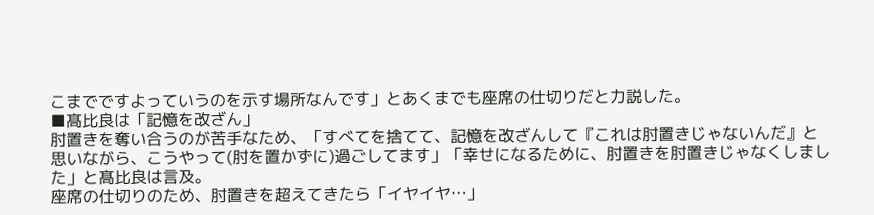こまでですよっていうのを示す場所なんです」とあくまでも座席の仕切りだと力説した。
■髙比良は「記憶を改ざん」
肘置きを奪い合うのが苦手なため、「すべてを捨てて、記憶を改ざんして『これは肘置きじゃないんだ』と思いながら、こうやって(肘を置かずに)過ごしてます」「幸せになるために、肘置きを肘置きじゃなくしました」と髙比良は言及。
座席の仕切りのため、肘置きを超えてきたら「イヤイヤ…」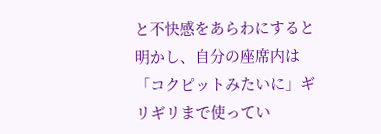と不快感をあらわにすると明かし、自分の座席内は「コクピットみたいに」ギリギリまで使ってい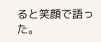ると笑顔で語った。